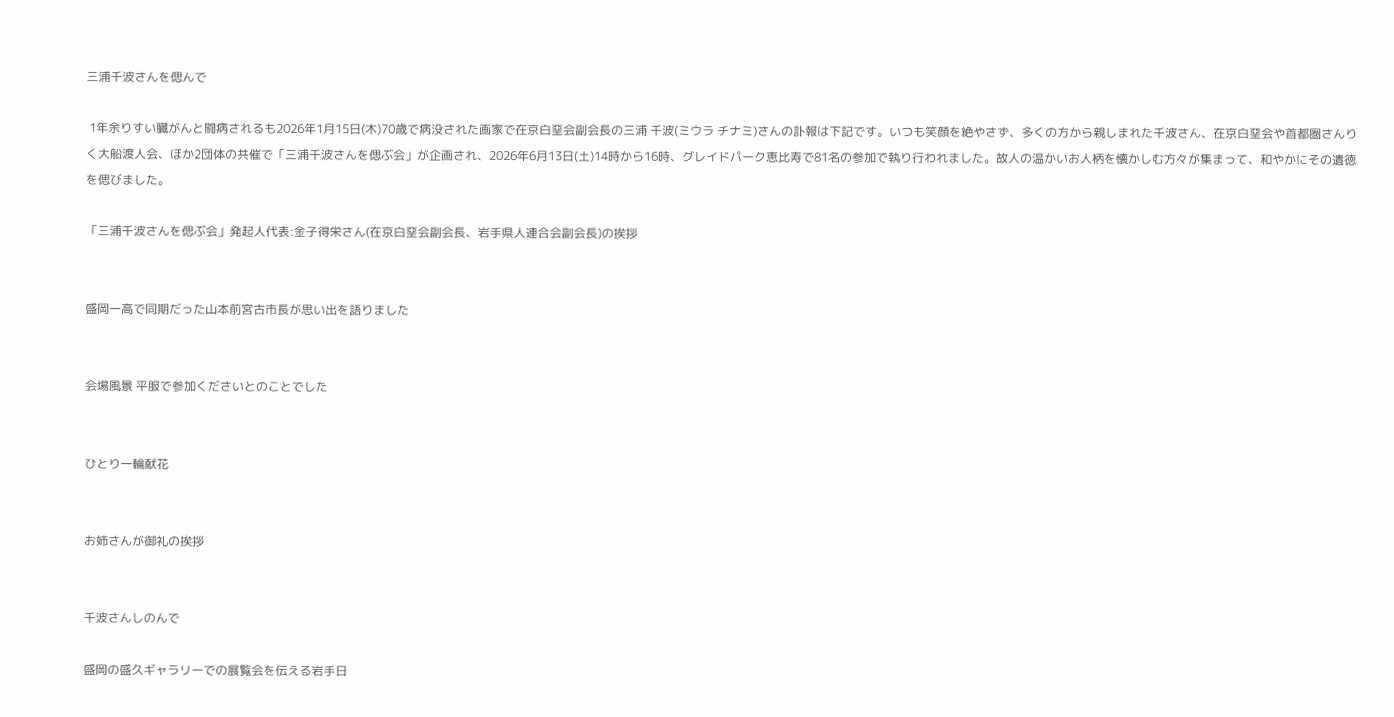三浦千波さんを偲んで

 1年余りすい臓がんと闘病されるも2026年1月15日(木)70歳で病没された画家で在京白堊会副会長の三浦 千波(ミウラ チナミ)さんの訃報は下記です。いつも笑顔を絶やさず、多くの方から親しまれた千波さん、在京白堊会や首都圏さんりく大船渡人会、ほか2団体の共催で「三浦千波さんを偲ぶ会」が企画され、2026年6月13日(土)14時から16時、グレイドパーク恵比寿で81名の参加で執り行われました。故人の温かいお人柄を懐かしむ方々が集まって、和やかにその遺徳を偲びました。

「三浦千波さんを偲ぶ会」発起人代表:金子得栄さん(在京白堊会副会長、岩手県人連合会副会長)の挨拶


盛岡一高で同期だった山本前宮古市長が思い出を語りました


会場風景 平服で参加くださいとのことでした


ひとり一輪献花


お姉さんが御礼の挨拶


千波さんしのんで

盛岡の盛久ギャラリーでの展覧会を伝える岩手日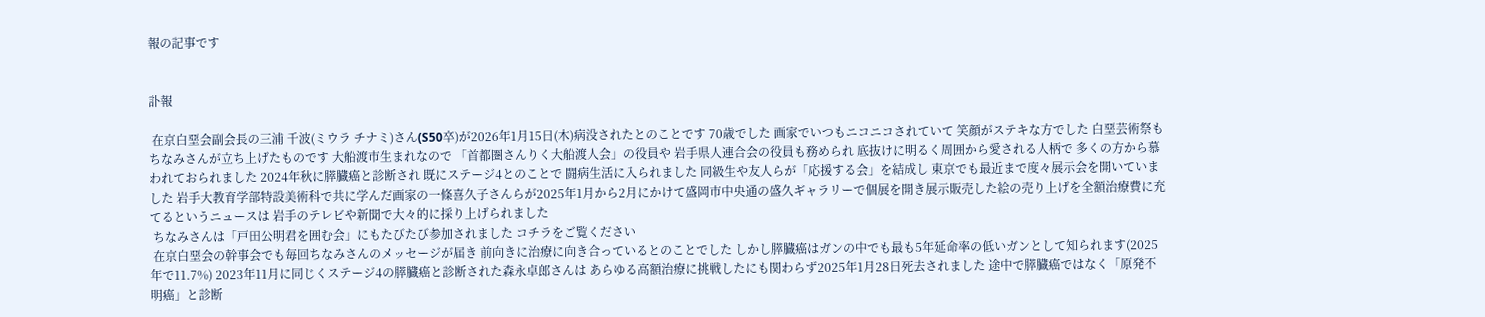報の記事です


訃報

 在京白堊会副会長の三浦 千波(ミウラ チナミ)さん(S50卒)が2026年1月15日(木)病没されたとのことです 70歳でした 画家でいつもニコニコされていて 笑顔がステキな方でした 白堊芸術祭もちなみさんが立ち上げたものです 大船渡市生まれなので 「首都圏さんりく大船渡人会」の役員や 岩手県人連合会の役員も務められ 底抜けに明るく周囲から愛される人柄で 多くの方から慕われておられました 2024年秋に膵臓癌と診断され 既にステージ4とのことで 闘病生活に入られました 同級生や友人らが「応援する会」を結成し 東京でも最近まで度々展示会を開いていました 岩手大教育学部特設美術科で共に学んだ画家の一條喜久子さんらが2025年1月から2月にかけて盛岡市中央通の盛久ギャラリーで個展を開き展示販売した絵の売り上げを全額治療費に充てるというニュースは 岩手のテレビや新聞で大々的に採り上げられました
 ちなみさんは「戸田公明君を囲む会」にもたびたび参加されました コチラをご覧ください
 在京白堊会の幹事会でも毎回ちなみさんのメッセージが届き 前向きに治療に向き合っているとのことでした しかし膵臓癌はガンの中でも最も5年延命率の低いガンとして知られます(2025年で11.7%) 2023年11月に同じくステージ4の膵臓癌と診断された森永卓郎さんは あらゆる高額治療に挑戦したにも関わらず2025年1月28日死去されました 途中で膵臓癌ではなく「原発不明癌」と診断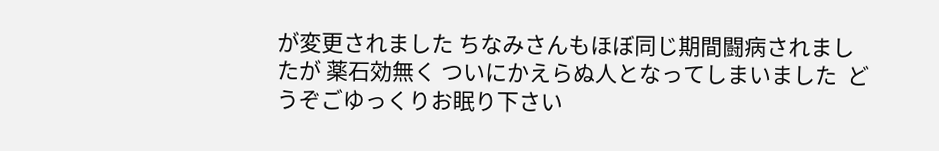が変更されました ちなみさんもほぼ同じ期間闘病されましたが 薬石効無く ついにかえらぬ人となってしまいました  どうぞごゆっくりお眠り下さい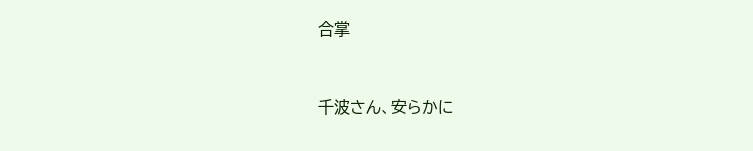合掌


千波さん、安らかに